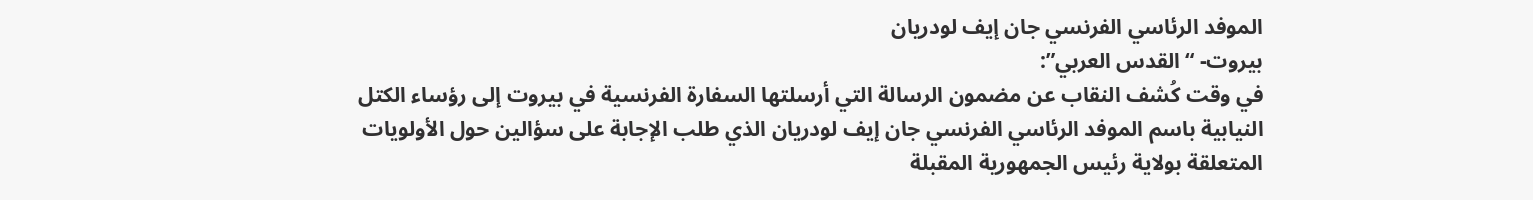الموفد الرئاسي الفرنسي جان إيف لودريان
بيروت- “القدس العربي”:
في وقت كُشف النقاب عن مضمون الرسالة التي أرسلتها السفارة الفرنسية في بيروت إلى رؤساء الكتل النيابية باسم الموفد الرئاسي الفرنسي جان إيف لودريان الذي طلب الإجابة على سؤالين حول الأولويات المتعلقة بولاية رئيس الجمهورية المقبلة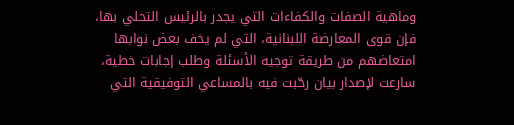وماهية الصفات والكفاءات التي يجدر بالرئيس التحلي بها، فإن قوى المعارضة اللبنانية، التي لم يخف بعض نوابها امتعاضهم من طريقة توجيه الأسئلة وطلب إجابات خطية، سارعت لإصدار بيان رحّبت فيه بالمساعي التوفيقية التي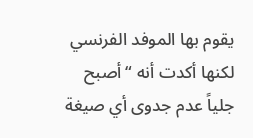يقوم بها الموفد الفرنسي لكنها أكدت أنه “أصبح جلياً عدم جدوى أي صيغة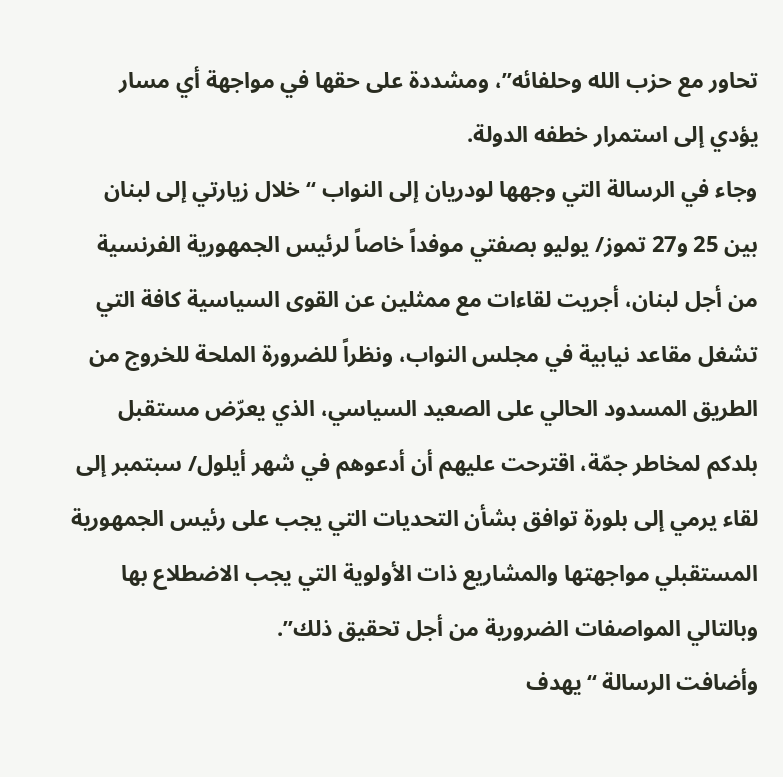تحاور مع حزب الله وحلفائه”، ومشددة على حقها في مواجهة أي مسار يؤدي إلى استمرار خطفه الدولة.
وجاء في الرسالة التي وجهها لودريان إلى النواب “خلال زيارتي إلى لبنان بين 25 و27 تموز/ يوليو بصفتي موفداً خاصاً لرئيس الجمهورية الفرنسية من أجل لبنان، أجريت لقاءات مع ممثلين عن القوى السياسية كافة التي تشغل مقاعد نيابية في مجلس النواب، ونظراً للضرورة الملحة للخروج من الطريق المسدود الحالي على الصعيد السياسي، الذي يعرّض مستقبل بلدكم لمخاطر جمّة، اقترحت عليهم أن أدعوهم في شهر أيلول/ سبتمبر إلى لقاء يرمي إلى بلورة توافق بشأن التحديات التي يجب على رئيس الجمهورية المستقبلي مواجهتها والمشاريع ذات الأولوية التي يجب الاضطلاع بها وبالتالي المواصفات الضرورية من أجل تحقيق ذلك”.
وأضافت الرسالة “يهدف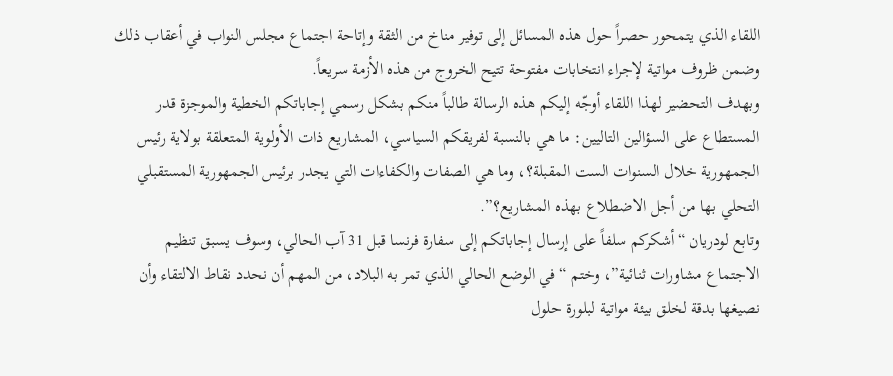اللقاء الذي يتمحور حصراً حول هذه المسائل إلى توفير مناخ من الثقة وإتاحة اجتماع مجلس النواب في أعقاب ذلك وضمن ظروف مواتية لإجراء انتخابات مفتوحة تتيح الخروج من هذه الأزمة سريعاً.
وبهدف التحضير لهذا اللقاء أوجّه إليكم هذه الرسالة طالباً منكم بشكل رسمي إجاباتكم الخطية والموجزة قدر المستطاع على السؤالين التاليين: ما هي بالنسبة لفريقكم السياسي، المشاريع ذات الأولوية المتعلقة بولاية رئيس الجمهورية خلال السنوات الست المقبلة؟، وما هي الصفات والكفاءات التي يجدر برئيس الجمهورية المستقبلي التحلي بها من أجل الاضطلاع بهذه المشاريع؟”.
وتابع لودريان “أشكركم سلفاً على إرسال إجاباتكم إلى سفارة فرنسا قبل 31 آب الحالي، وسوف يسبق تنظيم الاجتماع مشاورات ثنائية”، وختم “في الوضع الحالي الذي تمر به البلاد، من المهم أن نحدد نقاط الالتقاء وأن نصيغها بدقة لخلق بيئة مواتية لبلورة حلول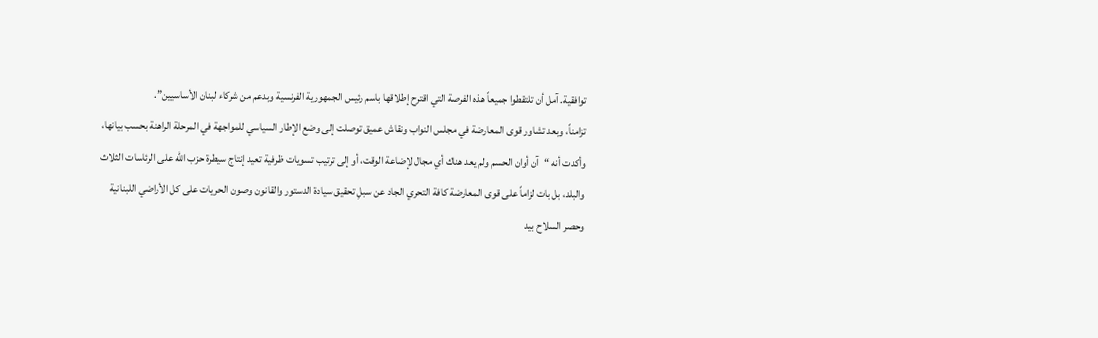توافقية. آمل أن تلتقطوا جميعاً هذه الفرصة التي اقترح إطلاقها باسم رئيس الجمهورية الفرنسية وبدعم من شركاء لبنان الأساسيين”.
تزامناً، وبعد تشاور قوى المعارضة في مجلس النواب ونقاش عميق توصلت إلى وضع الإطار السياسي للمواجهة في المرحلة الراهنة بحسب بيانها، وأكدت أنه “آن أوان الحسم ولم يعد هناك أي مجال لإضاعة الوقت، أو إلى ترتيب تسويات ظرفية تعيد إنتاج سيطرة حزب الله على الرئاسات الثلاث والبلد، بل بات لزاماً على قوى المعارضة كافة التحري الجاد عن سبلِ تحقيق سيادة الدستور والقانون وصون الحريات على كل الأراضي اللبنانية وحصر السلاح بيد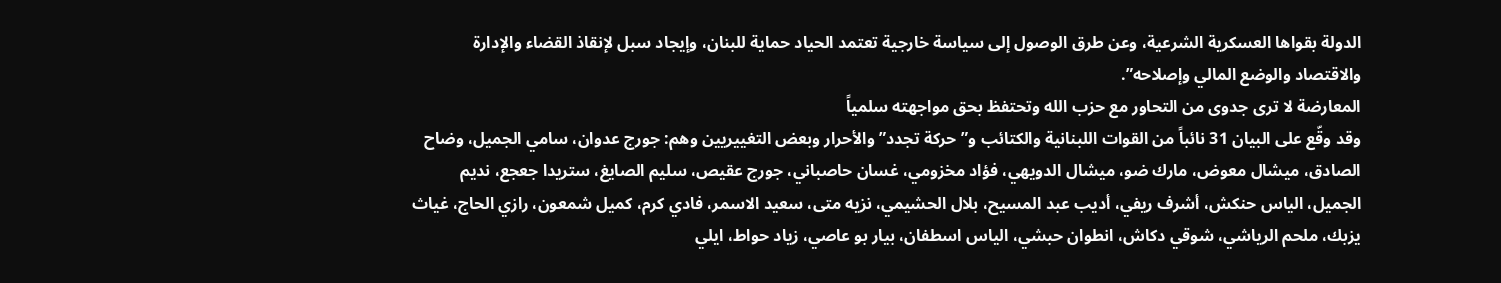الدولة بقواها العسكرية الشرعية، وعن طرق الوصول إلى سياسة خارجية تعتمد الحياد حماية للبنان، وإيجاد سبل لإنقاذ القضاء والإدارة والاقتصاد والوضع المالي وإصلاحه”.
المعارضة لا ترى جدوى من التحاور مع حزب الله وتحتفظ بحق مواجهته سلمياً
وقد وقّع على البيان 31 نائباً من القوات اللبنانية والكتائب و”حركة تجدد” والأحرار وبعض التغييريين وهم: جورج عدوان، سامي الجميل، وضاح الصادق، ميشال معوض، مارك ضو، ميشال الدويهي، فؤاد مخزومي، غسان حاصباني، جورج عقيص، سليم الصايغ، ستريدا جعجع، نديم الجميل، الياس حنكش، أشرف ريفي، أديب عبد المسيح، بلال الحشيمي، نزيه متى، سعيد الاسمر، فادي كرم، كميل شمعون، رازي الحاج، غياث يزبك، ملحم الرياشي، شوقي دكاش، انطوان حبشي، الياس اسطفان، بيار بو عاصي، زياد حواط، ايلي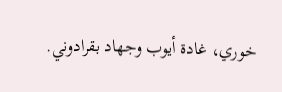خوري، غادة أيوب وجهاد بقرادوني.